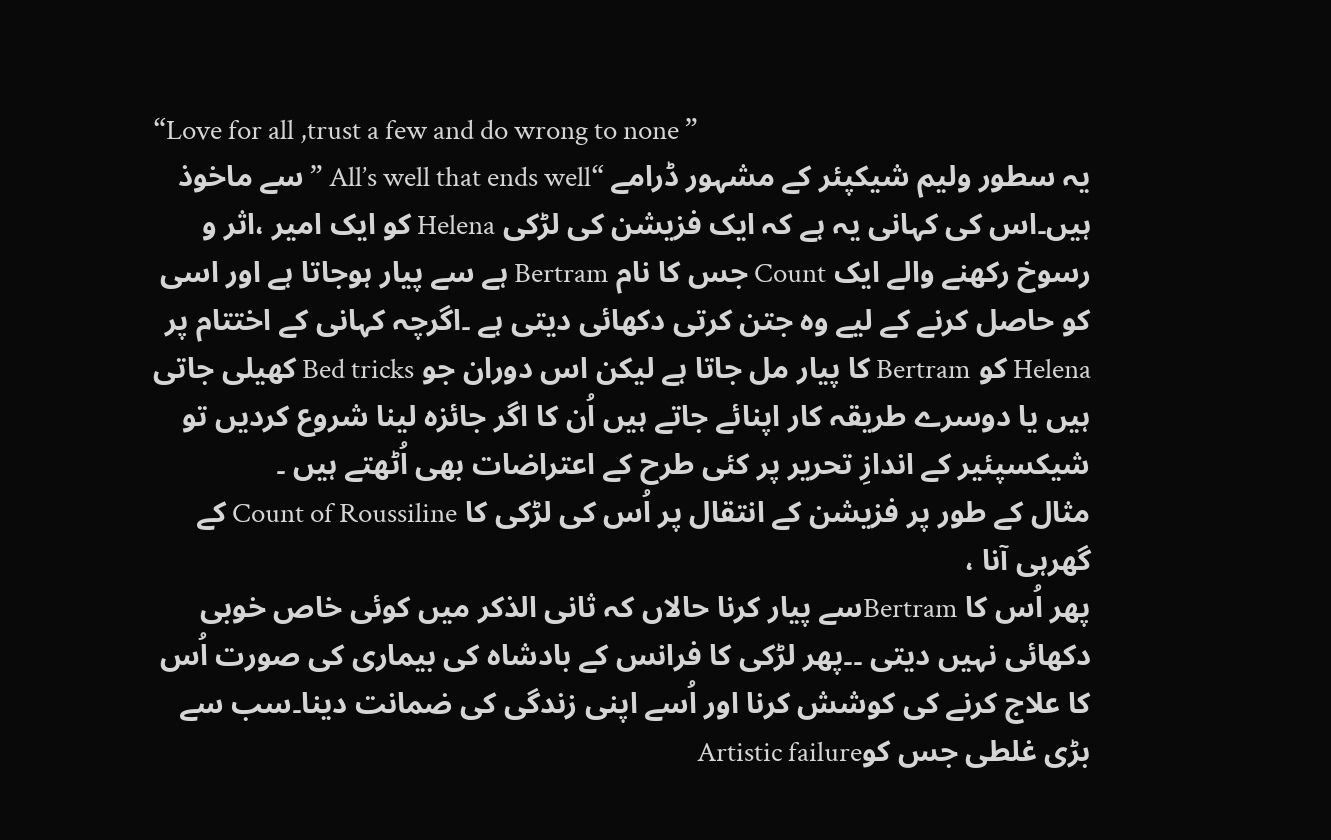“Love for all ,trust a few and do wrong to none ”
یہ سطور ولیم شیکپئر کے مشہور ڈرامے “All’s well that ends well ” سے ماخوذ ہیں۔اس کی کہانی یہ ہے کہ ایک فزیشن کی لڑکی Helena کو ایک امیر ،اثر و رسوخ رکھنے والے ایک Count جس کا نام Bertram ہے سے پیار ہوجاتا ہے اور اسی کو حاصل کرنے کے لیے وہ جتن کرتی دکھائی دیتی ہے ۔اگرچہ کہانی کے اختتام پر Helena کو Bertram کا پیار مل جاتا ہے لیکن اس دوران جو Bed tricks کھیلی جاتی ہیں یا دوسرے طریقہ کار اپنائے جاتے ہیں اُن کا اگر جائزہ لینا شروع کردیں تو شیکسپئیر کے اندازِ تحریر پر کئی طرح کے اعتراضات بھی اُٹھتے ہیں ۔
مثال کے طور پر فزیشن کے انتقال پر اُس کی لڑکی کا Count of Roussiline کے گھرہی آنا ،
پھر اُس کا Bertramسے پیار کرنا حالاں کہ ثانی الذکر میں کوئی خاص خوبی دکھائی نہیں دیتی ۔۔پھر لڑکی کا فرانس کے بادشاہ کی بیماری کی صورت اُس کا علاج کرنے کی کوشش کرنا اور اُسے اپنی زندگی کی ضمانت دینا۔سب سے بڑی غلطی جس کوArtistic failure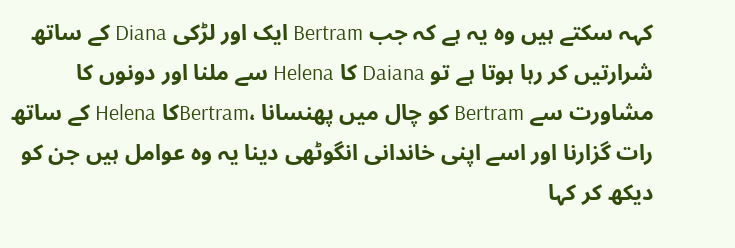کہہ سکتے ہیں وہ یہ ہے کہ جب Bertram ایک اور لڑکی Diana کے ساتھ شرارتیں کر رہا ہوتا ہے تو Daiana کا Helena سے ملنا اور دونوں کا مشاورت سے Bertram کو چال میں پھنسانا ،Bertramکا Helena کے ساتھ رات گزارنا اور اسے اپنی خاندانی انگوٹھی دینا یہ وہ عوامل ہیں جن کو دیکھ کر کہا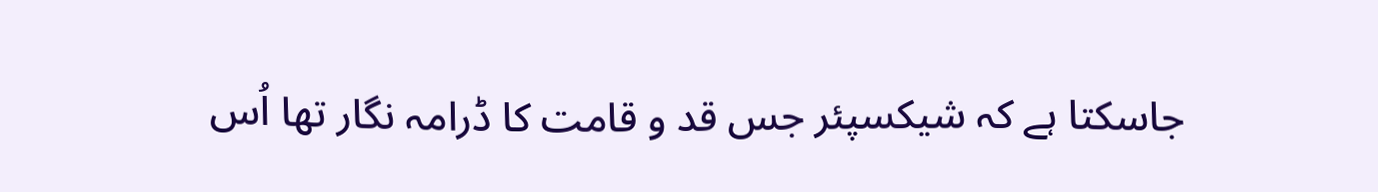جاسکتا ہے کہ شیکسپئر جس قد و قامت کا ڈرامہ نگار تھا اُس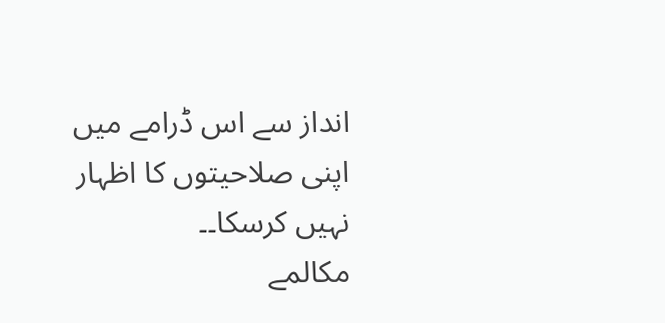انداز سے اس ڈرامے میں اپنی صلاحیتوں کا اظہار نہیں کرسکا۔۔
مکالمے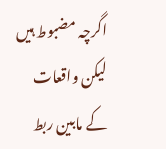اگرچہ مضبوط ہیں لیکن واقعات کے مابین ربط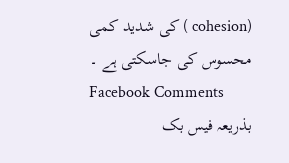(cohesion ) کی شدید کمی محسوس کی جاسکتی ہے ۔
Facebook Comments
بذریعہ فیس بک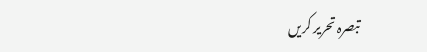تبصرہ تحریر کریں